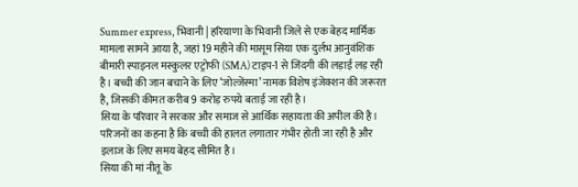Summer express, भिवानी | हरियाणा के भिवानी जिले से एक बेहद मार्मिक मामला सामने आया है, जहां 19 महीने की मासूम सिया एक दुर्लभ आनुवंशिक बीमारी स्पाइनल मस्कुलर एट्रोफी (SMA) टाइप-1 से जिंदगी की लड़ाई लड़ रही है। बच्ची की जान बचाने के लिए ‘जोल्जेंस्मा’ नामक विशेष इंजेक्शन की जरूरत है, जिसकी कीमत करीब 9 करोड़ रुपये बताई जा रही है।
सिया के परिवार ने सरकार और समाज से आर्थिक सहायता की अपील की है। परिजनों का कहना है कि बच्ची की हालत लगातार गंभीर होती जा रही है और इलाज के लिए समय बेहद सीमित है।
सिया की मां नीतू के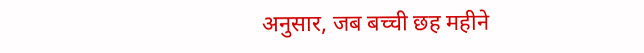अनुसार, जब बच्ची छह महीने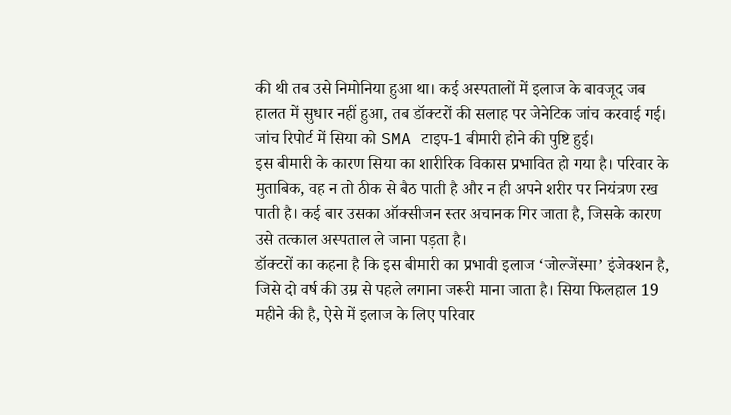की थी तब उसे निमोनिया हुआ था। कई अस्पतालों में इलाज के बावजूद जब हालत में सुधार नहीं हुआ, तब डॉक्टरों की सलाह पर जेनेटिक जांच करवाई गई। जांच रिपोर्ट में सिया को SMA टाइप-1 बीमारी होने की पुष्टि हुई।
इस बीमारी के कारण सिया का शारीरिक विकास प्रभावित हो गया है। परिवार के मुताबिक, वह न तो ठीक से बैठ पाती है और न ही अपने शरीर पर नियंत्रण रख पाती है। कई बार उसका ऑक्सीजन स्तर अचानक गिर जाता है, जिसके कारण उसे तत्काल अस्पताल ले जाना पड़ता है।
डॉक्टरों का कहना है कि इस बीमारी का प्रभावी इलाज ‘जोल्जेंस्मा’ इंजेक्शन है, जिसे दो वर्ष की उम्र से पहले लगाना जरूरी माना जाता है। सिया फिलहाल 19 महीने की है, ऐसे में इलाज के लिए परिवार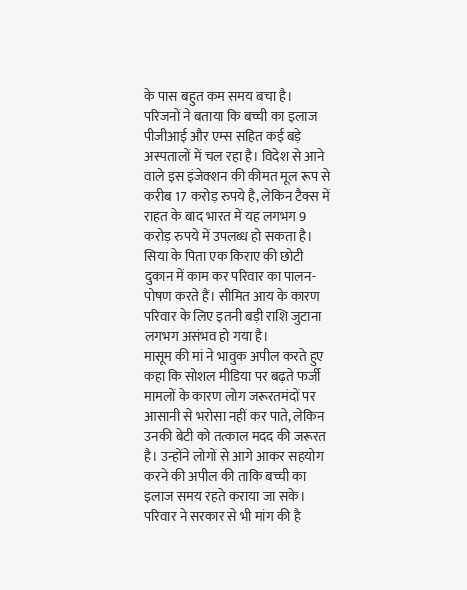के पास बहुत कम समय बचा है।
परिजनों ने बताया कि बच्ची का इलाज पीजीआई और एम्स सहित कई बड़े अस्पतालों में चल रहा है। विदेश से आने वाले इस इंजेक्शन की कीमत मूल रूप से करीब 17 करोड़ रुपये है, लेकिन टैक्स में राहत के बाद भारत में यह लगभग 9 करोड़ रुपये में उपलब्ध हो सकता है।
सिया के पिता एक किराए की छोटी दुकान में काम कर परिवार का पालन-पोषण करते हैं। सीमित आय के कारण परिवार के लिए इतनी बड़ी राशि जुटाना लगभग असंभव हो गया है।
मासूम की मां ने भावुक अपील करते हुए कहा कि सोशल मीडिया पर बढ़ते फर्जी मामलों के कारण लोग जरूरतमंदों पर आसानी से भरोसा नहीं कर पाते, लेकिन उनकी बेटी को तत्काल मदद की जरूरत है। उन्होंने लोगों से आगे आकर सहयोग करने की अपील की ताकि बच्ची का इलाज समय रहते कराया जा सके।
परिवार ने सरकार से भी मांग की है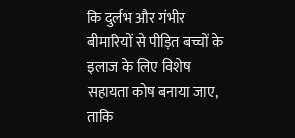कि दुर्लभ और गंभीर बीमारियों से पीड़ित बच्चों के इलाज के लिए विशेष सहायता कोष बनाया जाए, ताकि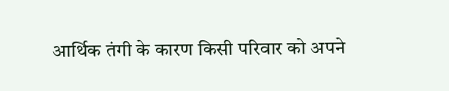आर्थिक तंगी के कारण किसी परिवार को अपने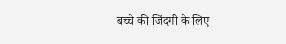बच्चे की जिंदगी के लिए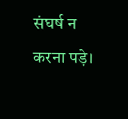संघर्ष न करना पड़े।